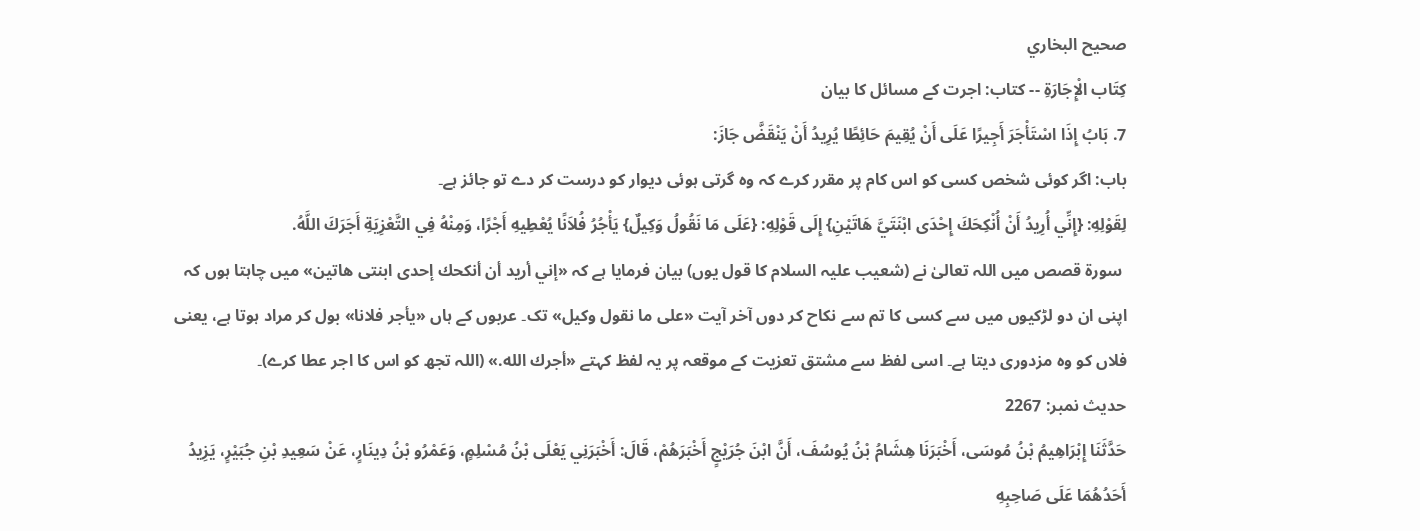صحيح البخاري
كِتَاب الْإِجَارَةِ -- کتاب: اجرت کے مسائل کا بیان
7. بَابُ إِذَا اسْتَأْجَرَ أَجِيرًا عَلَى أَنْ يُقِيمَ حَائِطًا يُرِيدُ أَنْ يَنْقَضَّ جَازَ:
باب: اگر کوئی شخص کسی کو اس کام پر مقرر کرے کہ وہ گرتی ہوئی دیوار کو درست کر دے تو جائز ہے۔
لِقَوْلِهِ: {إِنِّي أُرِيدُ أَنْ أُنْكِحَكَ إِحْدَى ابْنَتَيَّ هَاتَيْنِ} إِلَى قَوْلِهِ: {عَلَى مَا نَقُولُ وَكِيلٌ} يَأْجُرُ فُلاَنًا يُعْطِيهِ أَجْرًا، وَمِنْهُ فِي التَّعْزِيَةِ أَجَرَكَ اللَّهُ.
 سورۃ قصص میں اللہ تعالیٰ نے (شعیب علیہ السلام کا قول یوں) بیان فرمایا ہے کہ «إني أريد أن أنكحك إحدى ابنتى هاتين» میں چاہتا ہوں کہ اپنی ان دو لڑکیوں میں سے کسی کا تم سے نکاح کر دوں آخر آیت «على ما نقول وكيل» تک۔ عربوں کے ہاں «يأجر فلانا» بول کر مراد ہوتا ہے، یعنی فلاں کو وہ مزدوری دیتا ہے۔ اسی لفظ سے مشتق تعزیت کے موقعہ پر یہ لفظ کہتے «أجرك الله.» (اللہ تجھ کو اس کا اجر عطا کرے)۔
حدیث نمبر: 2267
حَدَّثَنَا إِبْرَاهِيمُ بْنُ مُوسَى، أَخْبَرَنَا هِشَامُ بْنُ يُوسُفَ، أَنَّ ابْنَ جُرَيْجٍ أَخْبَرَهُمْ، قَالَ: أَخْبَرَنِي يَعْلَى بْنُ مُسْلِمٍ، وَعَمْرُو بْنُ دِينَارٍ، عَنْ سَعِيدِ بْنِ جُبَيْرٍ، يَزِيدُ أَحَدُهُمَا عَلَى صَاحِبِهِ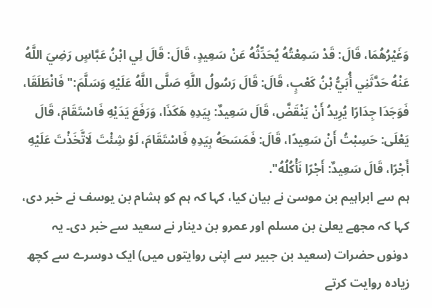وَغَيْرُهُمَا، قَالَ: قَدْ سَمِعْتُهُ يُحَدِّثُهُ عَنْ سَعِيدٍ، قَالَ: قَالَ لِي ابْنُ عَبَّاسٍ رَضِيَ اللَّهُ عَنْهُ حَدَّثَنِي أُبَيُّ بْنُ كَعْبٍ، قَالَ: قَالَ رَسُولُ اللَّهِ صَلَّى اللَّهُ عَلَيْهِ وَسَلَّمَ:" فَانْطَلَقَا، فَوَجَدَا جِدَارًا يُرِيدُ أَنْ يَنْقَضَّ، قَالَ سَعِيدٌ: بِيَدِهِ هَكَذَا، وَرَفَعَ يَدَيْهِ فَاسْتَقَامَ، قَالَ يَعْلَى: حَسِبْتُ أَنْ سَعِيدًا، قَالَ: فَمَسَحَهُ بِيَدِهِ فَاسْتَقَامَ، لَوْ شِئْتَ لَاتَّخَذْتَ عَلَيْهِ أَجْرًا، قَالَ سَعِيدٌ: أَجْرًا نَأْكُلُهُ".
ہم سے ابراہیم بن موسیٰ نے بیان کیا، کہا کہ ہم کو ہشام بن یوسف نے خبر دی، کہا کہ مجھے یعلیٰ بن مسلم اور عمرو بن دینار نے سعید سے خبر دی۔ یہ دونوں حضرات (سعید بن جبیر سے اپنی روایتوں میں) ایک دوسرے سے کچھ زیادہ روایت کرتے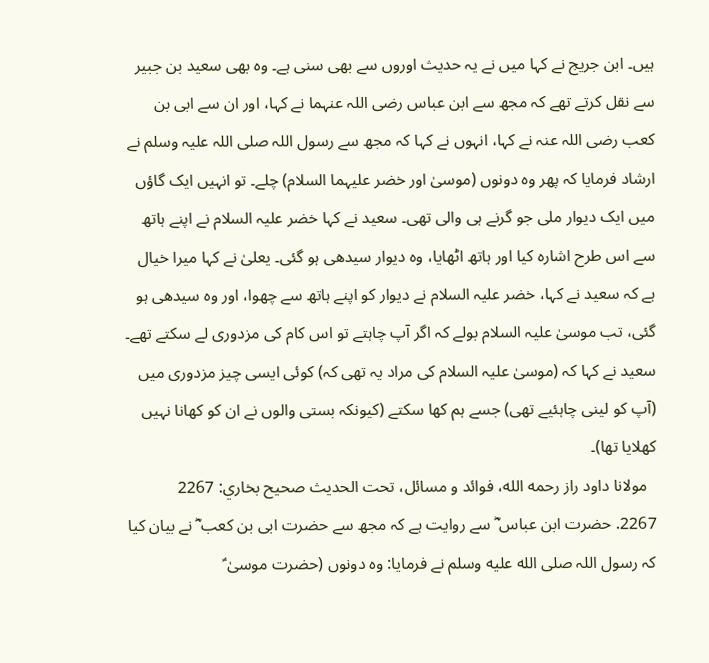ہیں۔ ابن جریج نے کہا میں نے یہ حدیث اوروں سے بھی سنی ہے۔ وہ بھی سعید بن جبیر سے نقل کرتے تھے کہ مجھ سے ابن عباس رضی اللہ عنہما نے کہا، اور ان سے ابی بن کعب رضی اللہ عنہ نے کہا، انہوں نے کہا کہ مجھ سے رسول اللہ صلی اللہ علیہ وسلم نے ارشاد فرمایا کہ پھر وہ دونوں (موسیٰ اور خضر علیہما السلام) چلے۔ تو انہیں ایک گاؤں میں ایک دیوار ملی جو گرنے ہی والی تھی۔ سعید نے کہا خضر علیہ السلام نے اپنے ہاتھ سے اس طرح اشارہ کیا اور ہاتھ اٹھایا، وہ دیوار سیدھی ہو گئی۔ یعلیٰ نے کہا میرا خیال ہے کہ سعید نے کہا، خضر علیہ السلام نے دیوار کو اپنے ہاتھ سے چھوا، اور وہ سیدھی ہو گئی، تب موسیٰ علیہ السلام بولے کہ اگر آپ چاہتے تو اس کام کی مزدوری لے سکتے تھے۔ سعید نے کہا کہ (موسیٰ علیہ السلام کی مراد یہ تھی کہ) کوئی ایسی چیز مزدوری میں (آپ کو لینی چاہئیے تھی) جسے ہم کھا سکتے (کیونکہ بستی والوں نے ان کو کھانا نہیں کھلایا تھا)۔
  مولانا داود راز رحمه الله، فوائد و مسائل، تحت الحديث صحيح بخاري: 2267
2267. حضرت ابن عباس ؓ سے روایت ہے کہ مجھ سے حضرت ابی بن کعب ؓ نے بیان کیا کہ رسول اللہ صلى الله عليه وسلم نے فرمایا: وہ دونوں (حضرت موسیٰ ؑ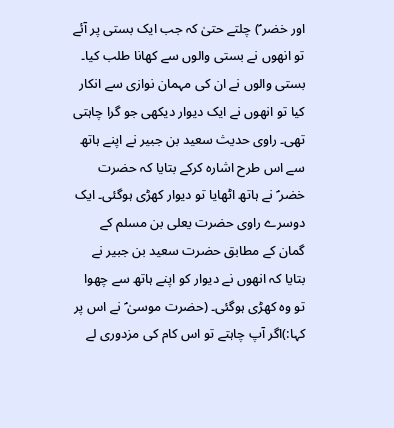اور خضر ؑ) چلتے حتیٰ کہ جب ایک بستی پر آئے تو انھوں نے بستی والوں سے کھانا طلب کیا۔ بستی والوں نے ان کی مہمان نوازی سے انکار کیا تو انھوں نے ایک دیوار دیکھی جو گرا چاہتی تھی۔ راوی حدیث سعید بن جبیر نے اپنے ہاتھ سے اس طرح اشارہ کرکے بتایا کہ حضرت خضر ؑ نے ہاتھ اٹھایا تو دیوار کھڑی ہوگئی۔ ایک دوسرے راوی حضرت یعلی بن مسلم کے گمان کے مطابق حضرت سعید بن جبیر نے بتایا کہ انھوں نے دیوار کو اپنے ہاتھ سے چھوا تو وہ کھڑی ہوگئی۔ (حضرت موسیٰ ؑ نے اس پر کہا:)اگر آپ چاہتے تو اس کام کی مزدوری لے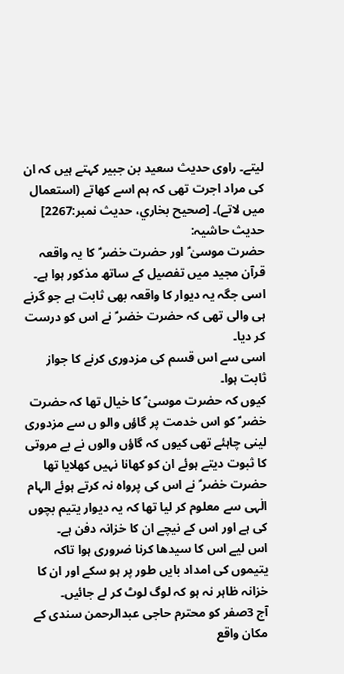لیتے۔ راوی حدیث سعید بن جبیر کہتے ہیں کہ ان کی مراد اجرت تھی کہ ہم اسے کھاتے (استعمال میں لاتے)۔ [صحيح بخاري، حديث نمبر:2267]
حدیث حاشیہ:
حضرت موسیٰ ؑ اور حضرت خضر ؑ کا یہ واقعہ قرآن مجید میں تفصیل کے ساتھ مذکور ہوا ہے۔
اسی جگہ یہ دیوار کا واقعہ بھی ثابت ہے جو گرنے ہی والی تھی کہ حضرت خضر ؑ نے اس کو درست کر دیا۔
اسی سے اس قسم کی مزدوری کرنے کا جواز ثابت ہوا۔
کیوں کہ حضرت موسیٰ ؑ کا خیال تھا کہ حضرت خضر ؑ کو اس خدمت پر گاؤں والو ں سے مزدوری لینی چاہئے تھی کیوں کہ گاؤں والوں نے بے مروتی کا ثبوت دیتے ہوئے ان کو کھانا نہیں کھلایا تھا حضرت خضر ؑ نے اس کی پرواہ نہ کرتے ہوئے الہام الٰہی سے معلوم کر لیا تھا کہ یہ دیوار یتیم بچوں کی ہے اور اس کے نیچے ان کا خزانہ دفن ہے۔
اس لیے اس کا سیدھا کرنا ضروری ہوا تاکہ یتیموں کی امداد بایں طور پر ہو سکے اور ان کا خزانہ ظاہر نہ ہو کہ لوگ لوٹ کر لے جائیں۔
آج 3صفر کو محترم حاجی عبدالرحمن سندی کے مکان واقع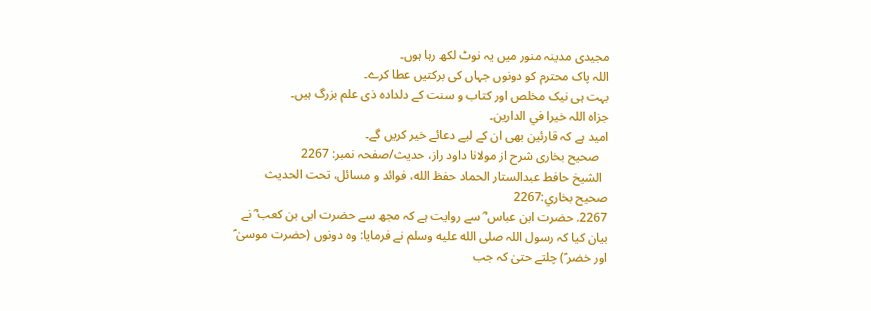مجیدی مدینہ منور میں یہ نوٹ لکھ رہا ہوں۔
اللہ پاک محترم کو دونوں جہاں کی برکتیں عطا کرے۔
بہت ہی نیک مخلص اور کتاب و سنت کے دلدادہ ذی علم بزرگ ہیں۔
جزاہ اللہ خیرا في الدارین۔
امید ہے کہ قارئین بھی ان کے لیے دعائے خیر کریں گے۔
   صحیح بخاری شرح از مولانا داود راز، حدیث/صفحہ نمبر: 2267
  الشيخ حافط عبدالستار الحماد حفظ الله، فوائد و مسائل، تحت الحديث صحيح بخاري:2267
2267. حضرت ابن عباس ؓ سے روایت ہے کہ مجھ سے حضرت ابی بن کعب ؓ نے بیان کیا کہ رسول اللہ صلى الله عليه وسلم نے فرمایا: وہ دونوں (حضرت موسیٰ ؑ اور خضر ؑ) چلتے حتیٰ کہ جب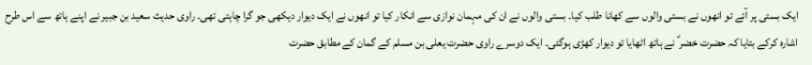ایک بستی پر آئے تو انھوں نے بستی والوں سے کھانا طلب کیا۔ بستی والوں نے ان کی مہمان نوازی سے انکار کیا تو انھوں نے ایک دیوار دیکھی جو گرا چاہتی تھی۔ راوی حدیث سعید بن جبیر نے اپنے ہاتھ سے اس طرح اشارہ کرکے بتایا کہ حضرت خضر ؑ نے ہاتھ اٹھایا تو دیوار کھڑی ہوگئی۔ ایک دوسرے راوی حضرت یعلی بن مسلم کے گمان کے مطابق حضرت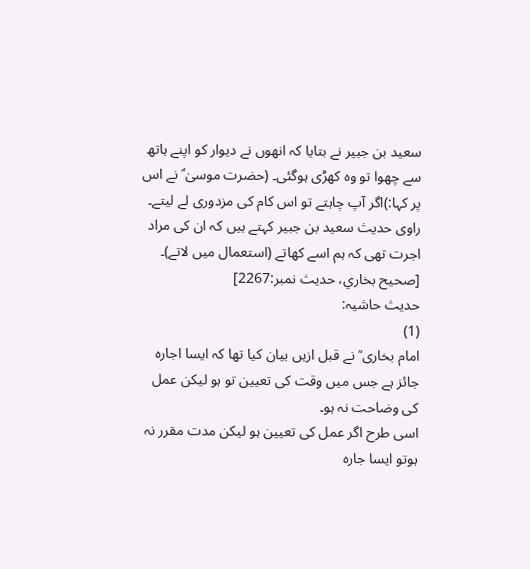سعید بن جبیر نے بتایا کہ انھوں نے دیوار کو اپنے ہاتھ سے چھوا تو وہ کھڑی ہوگئی۔ (حضرت موسیٰ ؑ نے اس پر کہا:)اگر آپ چاہتے تو اس کام کی مزدوری لے لیتے۔ راوی حدیث سعید بن جبیر کہتے ہیں کہ ان کی مراد اجرت تھی کہ ہم اسے کھاتے (استعمال میں لاتے)۔ [صحيح بخاري، حديث نمبر:2267]
حدیث حاشیہ:
(1)
امام بخاری ؒ نے قبل ازیں بیان کیا تھا کہ ایسا اجارہ جائز ہے جس میں وقت کی تعیین تو ہو لیکن عمل کی وضاحت نہ ہو۔
اسی طرح اگر عمل کی تعیین ہو لیکن مدت مقرر نہ ہوتو ایسا جارہ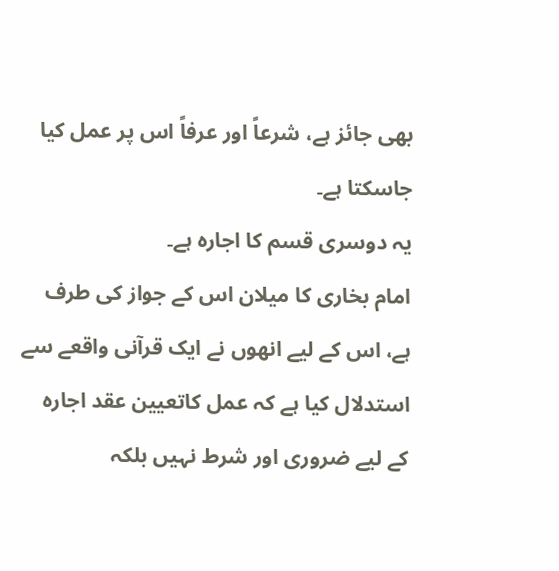بھی جائز ہے، شرعاً اور عرفاً اس پر عمل کیا جاسکتا ہے۔
یہ دوسری قسم کا اجارہ ہے۔
امام بخاری کا میلان اس کے جواز کی طرف ہے، اس کے لیے انھوں نے ایک قرآنی واقعے سے استدلال کیا ہے کہ عمل کاتعیین عقد اجارہ کے لیے ضروری اور شرط نہیں بلکہ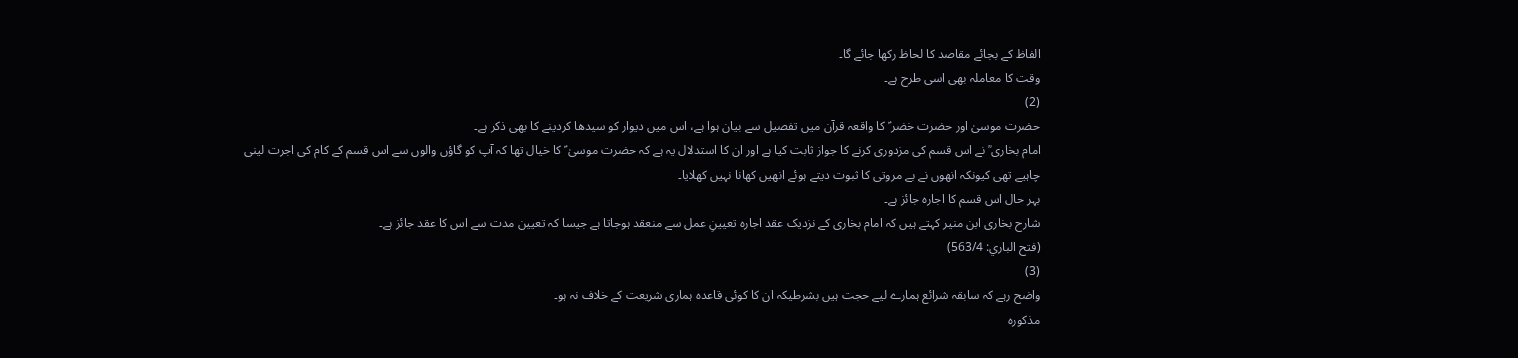الفاظ کے بجائے مقاصد کا لحاظ رکھا جائے گا۔
وقت کا معاملہ بھی اسی طرح ہے۔
(2)
حضرت موسیٰ اور حضرت خضر ؑ کا واقعہ قرآن میں تفصیل سے بیان ہوا ہے، اس میں دیوار کو سیدھا کردینے کا بھی ذکر ہے۔
امام بخاری ؒ نے اس قسم کی مزدوری کرنے کا جواز ثابت کیا ہے اور ان کا استدلال یہ ہے کہ حضرت موسیٰ ؑ کا خیال تھا کہ آپ کو گاؤں والوں سے اس قسم کے کام کی اجرت لینی چاہیے تھی کیونکہ انھوں نے بے مروتی کا ثبوت دیتے ہوئے انھیں کھانا نہیں کھلایا۔
بہر حال اس قسم کا اجارہ جائز ہے۔
شارح بخاری ابن منیر کہتے ہیں کہ امام بخاری کے نزدیک عقد اجارہ تعیینِ عمل سے منعقد ہوجاتا ہے جیسا کہ تعیین مدت سے اس کا عقد جائز ہے۔
(فتح الباري: 563/4)
(3)
واضح رہے کہ سابقہ شرائع ہمارے لیے حجت ہیں بشرطیکہ ان کا کوئی قاعدہ ہماری شریعت کے خلاف نہ ہو۔
مذکورہ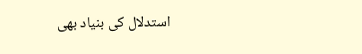استدلال کی بنیاد بھی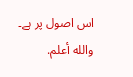اس اصول پر ہے۔
والله أعلم.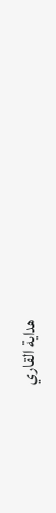هداية القاري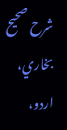شرح صحيح بخاري، اردو،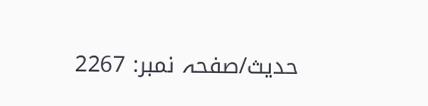حدیث/صفحہ نمبر: 2267